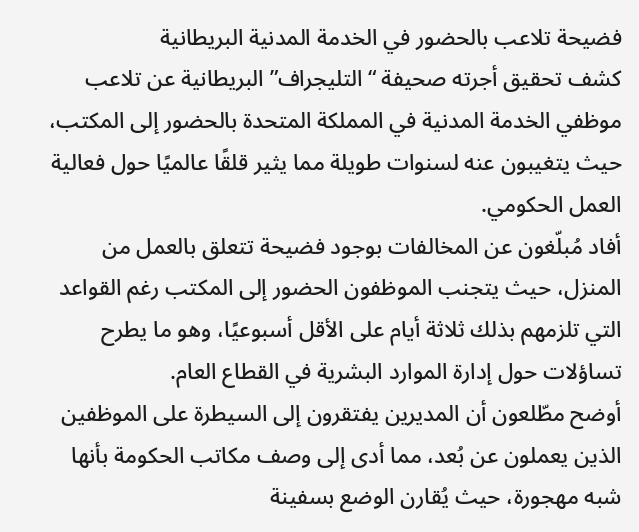فضيحة تلاعب بالحضور في الخدمة المدنية البريطانية
كشف تحقيق أجرته صحيفة “التليجراف” البريطانية عن تلاعب موظفي الخدمة المدنية في المملكة المتحدة بالحضور إلى المكتب، حيث يتغيبون عنه لسنوات طويلة مما يثير قلقًا عالميًا حول فعالية العمل الحكومي.
أفاد مُبلّغون عن المخالفات بوجود فضيحة تتعلق بالعمل من المنزل، حيث يتجنب الموظفون الحضور إلى المكتب رغم القواعد التي تلزمهم بذلك ثلاثة أيام على الأقل أسبوعيًا، وهو ما يطرح تساؤلات حول إدارة الموارد البشرية في القطاع العام.
أوضح مطّلعون أن المديرين يفتقرون إلى السيطرة على الموظفين الذين يعملون عن بُعد، مما أدى إلى وصف مكاتب الحكومة بأنها شبه مهجورة، حيث يُقارن الوضع بسفينة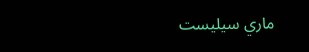ماري سيليست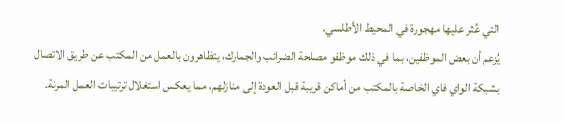التي عُثر عليها مهجورة في المحيط الأطلسي.
يُزعم أن بعض الموظفين، بما في ذلك موظفو مصلحة الضرائب والجمارك، يتظاهرون بالعمل من المكتب عن طريق الاتصال بشبكة الواي فاي الخاصة بالمكتب من أماكن قريبة قبل العودة إلى منازلهم، مما يعكس استغلال ترتيبات العمل المرنة.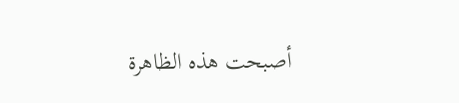أصبحت هذه الظاهرة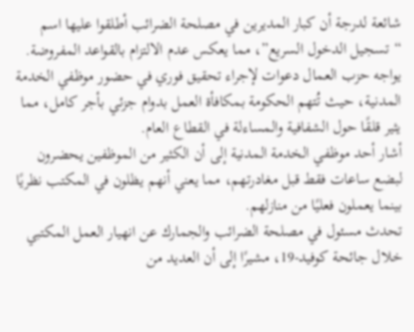شائعة لدرجة أن كبار المديرين في مصلحة الضرائب أطلقوا عليها اسم “تسجيل الدخول السريع”، مما يعكس عدم الالتزام بالقواعد المفروضة.
يواجه حزب العمال دعوات لإجراء تحقيق فوري في حضور موظفي الخدمة المدنية، حيث تُتهم الحكومة بمكافأة العمل بدوام جزئي بأجر كامل، مما يثير قلقًا حول الشفافية والمساءلة في القطاع العام.
أشار أحد موظفي الخدمة المدنية إلى أن الكثير من الموظفين يحضرون لبضع ساعات فقط قبل مغادرتهم، مما يعني أنهم يظلون في المكتب نظريًا بينما يعملون فعليًا من منازلهم.
تحدث مسئول في مصلحة الضرائب والجمارك عن انهيار العمل المكتبي خلال جائحة كوفيد-19، مشيرًا إلى أن العديد من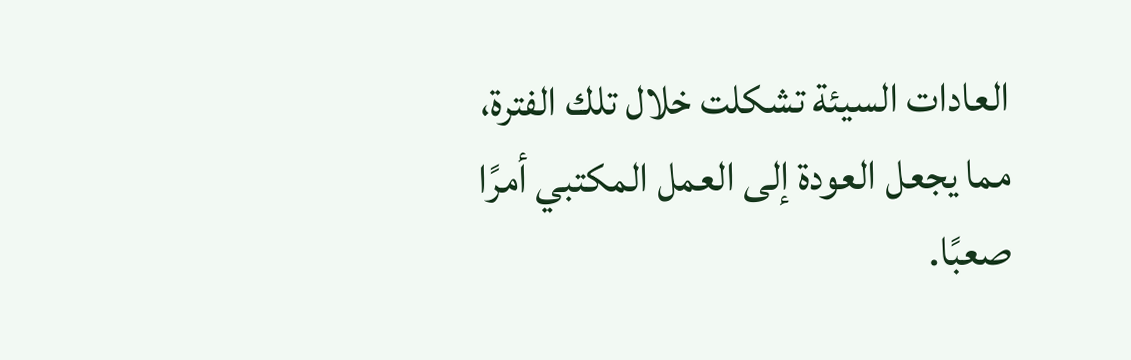العادات السيئة تشكلت خلال تلك الفترة، مما يجعل العودة إلى العمل المكتبي أمرًا صعبًا.